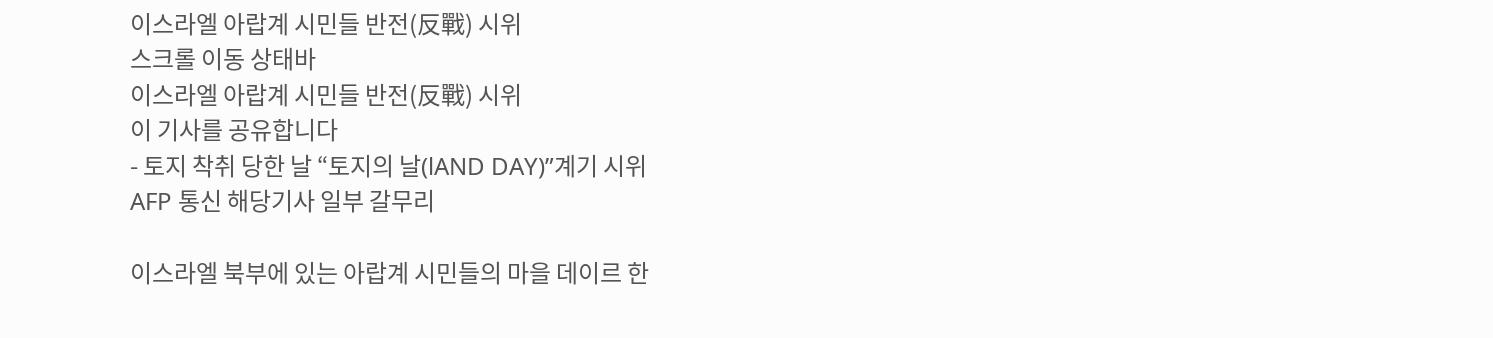이스라엘 아랍계 시민들 반전(反戰) 시위
스크롤 이동 상태바
이스라엘 아랍계 시민들 반전(反戰) 시위
이 기사를 공유합니다
- 토지 착취 당한 날 “토지의 날(lAND DAY)”계기 시위
AFP 통신 해당기사 일부 갈무리

이스라엘 북부에 있는 아랍계 시민들의 마을 데이르 한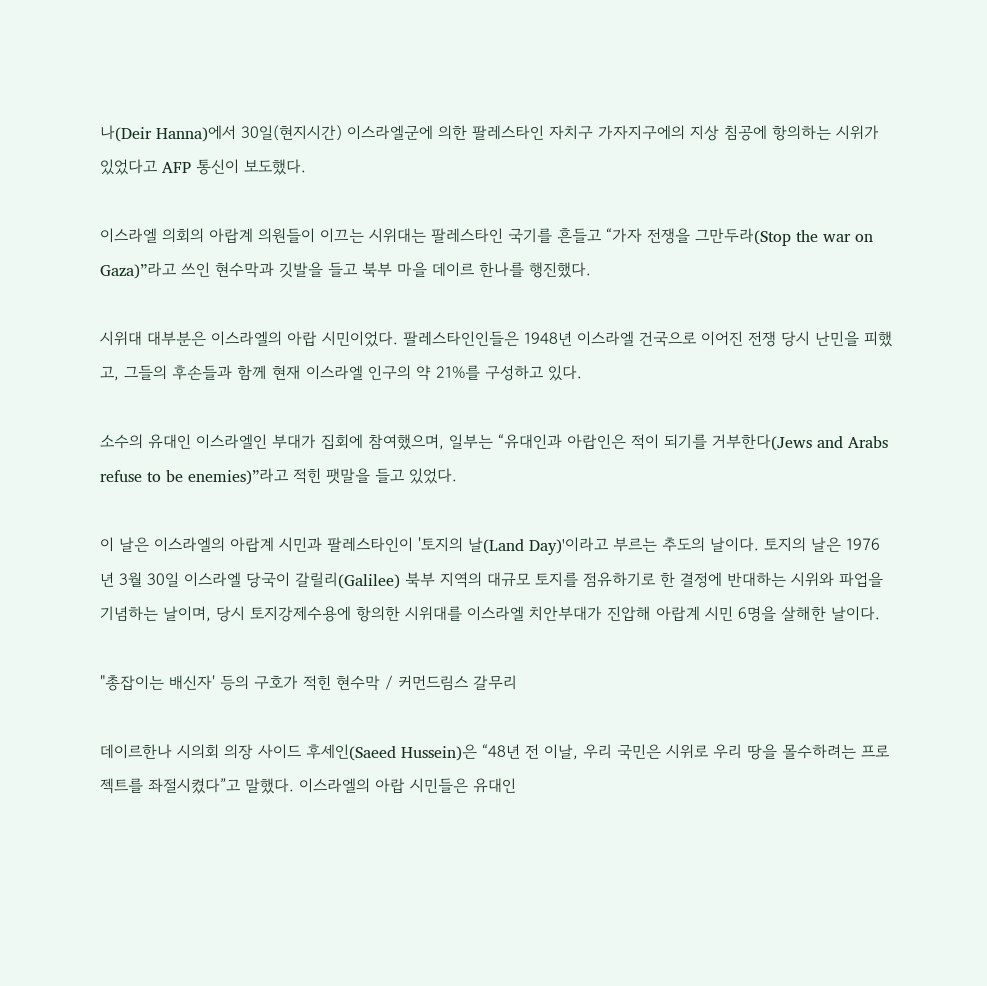나(Deir Hanna)에서 30일(현지시간) 이스라엘군에 의한 팔레스타인 자치구 가자지구에의 지상 침공에 항의하는 시위가 있었다고 AFP 통신이 보도했다.

이스라엘 의회의 아랍계 의원들이 이끄는 시위대는 팔레스타인 국기를 흔들고 “가자 전쟁을 그만두라(Stop the war on Gaza)”라고 쓰인 현수막과 깃발을 들고 북부 마을 데이르 한나를 행진했다.

시위대 대부분은 이스라엘의 아랍 시민이었다. 팔레스타인인들은 1948년 이스라엘 건국으로 이어진 전쟁 당시 난민을 피했고, 그들의 후손들과 함께 현재 이스라엘 인구의 약 21%를 구성하고 있다.

소수의 유대인 이스라엘인 부대가 집회에 참여했으며, 일부는 “유대인과 아랍인은 적이 되기를 거부한다(Jews and Arabs refuse to be enemies)”라고 적힌 팻말을 들고 있었다.

이 날은 이스라엘의 아랍계 시민과 팔레스타인이 '토지의 날(Land Day)'이라고 부르는 추도의 날이다. 토지의 날은 1976년 3월 30일 이스라엘 당국이 갈릴리(Galilee) 북부 지역의 대규모 토지를 점유하기로 한 결정에 반대하는 시위와 파업을 기념하는 날이며, 당시 토지강제수용에 항의한 시위대를 이스라엘 치안부대가 진압해 아랍계 시민 6명을 살해한 날이다.

"총잡이는 배신자' 등의 구호가 적힌 현수막 / 커먼드림스 갈무리

데이르한나 시의회 의장 사이드 후세인(Saeed Hussein)은 “48년 전 이날, 우리 국민은 시위로 우리 땅을 몰수하려는 프로젝트를 좌절시켰다”고 말했다. 이스라엘의 아랍 시민들은 유대인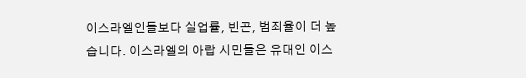이스라엘인들보다 실업률, 빈곤, 범죄율이 더 높습니다. 이스라엘의 아랍 시민들은 유대인 이스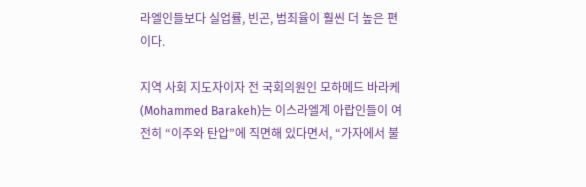라엘인들보다 실업률, 빈곤, 범죄율이 훨씬 더 높은 편이다.

지역 사회 지도자이자 전 국회의원인 모하메드 바라케(Mohammed Barakeh)는 이스라엘계 아랍인들이 여전히 “이주와 탄압”에 직면해 있다면서, “가자에서 불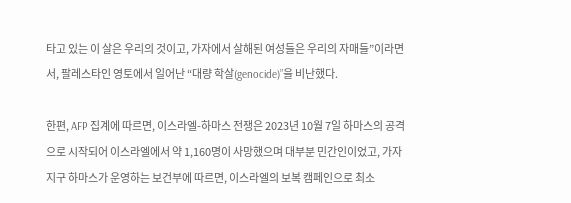타고 있는 이 살은 우리의 것이고, 가자에서 살해된 여성들은 우리의 자매들”이라면서, 팔레스타인 영토에서 일어난 “대량 학살(genocide)”을 비난했다.

한편, AFP 집계에 따르면, 이스라엘-하마스 전쟁은 2023년 10월 7일 하마스의 공격으로 시작되어 이스라엘에서 약 1,160명이 사망했으며 대부분 민간인이었고, 가자지구 하마스가 운영하는 보건부에 따르면, 이스라엘의 보복 캠페인으로 최소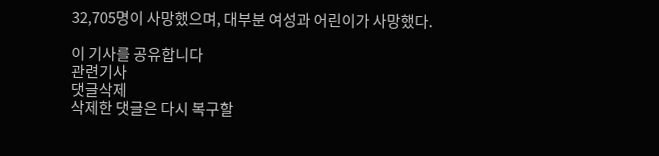32,705명이 사망했으며, 대부분 여성과 어린이가 사망했다.

이 기사를 공유합니다
관련기사
댓글삭제
삭제한 댓글은 다시 복구할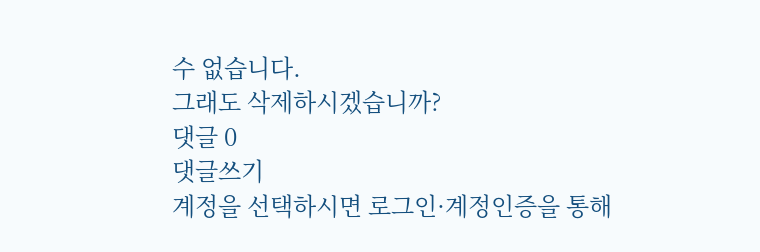수 없습니다.
그래도 삭제하시겠습니까?
댓글 0
댓글쓰기
계정을 선택하시면 로그인·계정인증을 통해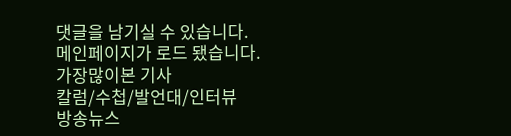댓글을 남기실 수 있습니다.
메인페이지가 로드 됐습니다.
가장많이본 기사
칼럼/수첩/발언대/인터뷰
방송뉴스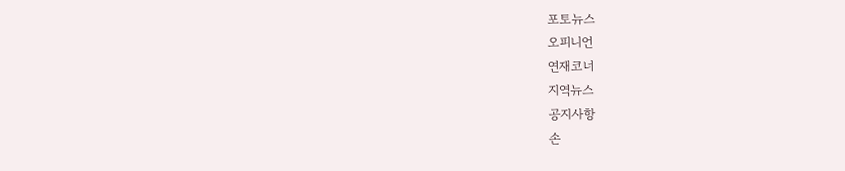포토뉴스
오피니언
연재코너
지역뉴스
공지사항
손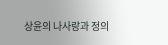상윤의 나사랑과 정의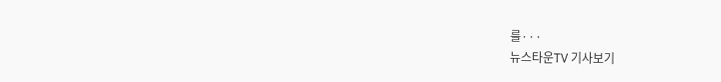를···
뉴스타운TV 기사보기